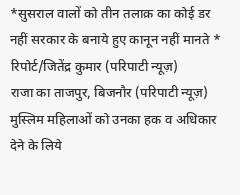*सुसराल वालों को तीन तलाक़ का कोई डर नहीं सरकार के बनाये हुए कानून नहीं मानते *
रिपोर्ट/जितेंद्र कुमार (परिपाटी न्यूज़)
राजा का ताजपुर, बिजनौर (परिपाटी न्यूज़) मुस्लिम महिलाओं को उनका हक व अधिकार देने के लिये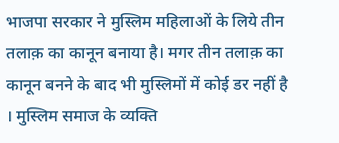भाजपा सरकार ने मुस्लिम महिलाओं के लिये तीन तलाक़ का कानून बनाया है। मगर तीन तलाक़ का कानून बनने के बाद भी मुस्लिमों में कोई डर नहीं है । मुस्लिम समाज के व्यक्ति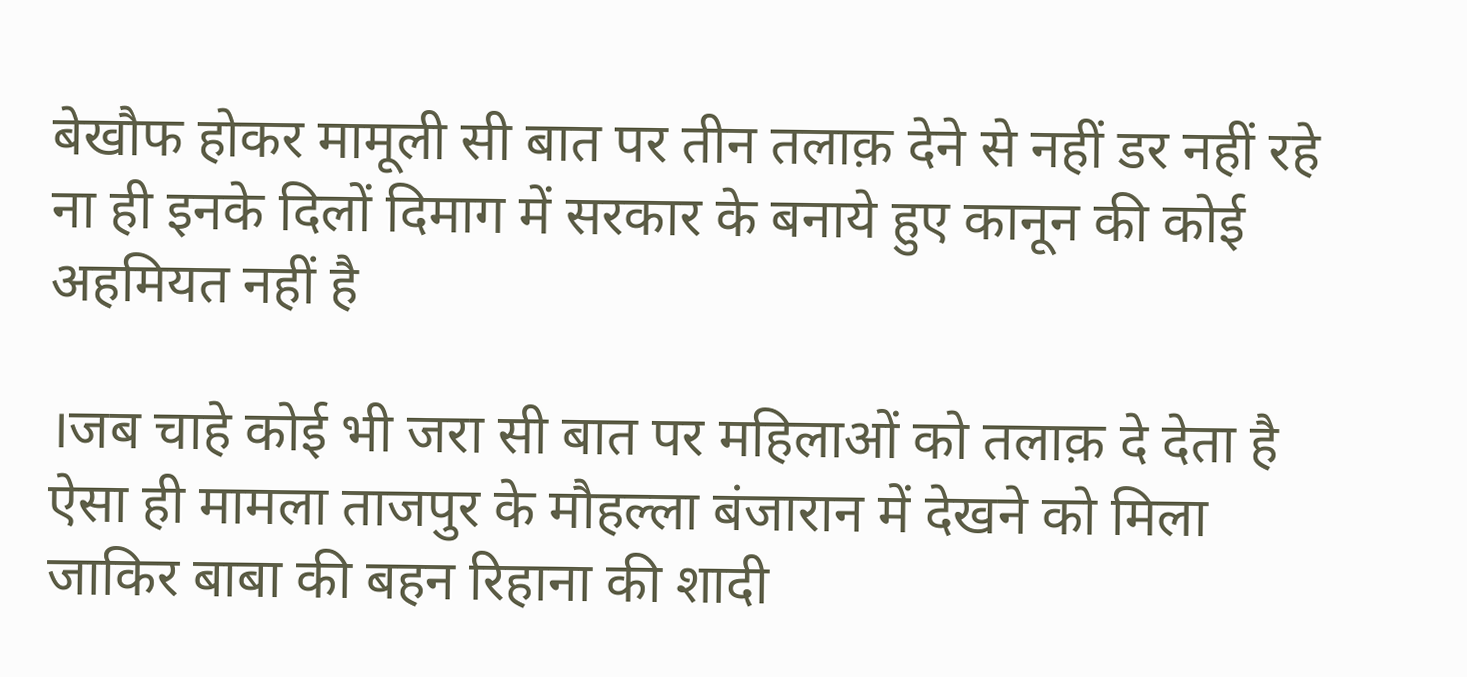बेखौफ होकर मामूली सी बात पर तीन तलाक़ देने से नहीं डर नहीं रहे ना ही इनके दिलों दिमाग में सरकार के बनाये हुए कानून की कोई अहमियत नहीं है

।जब चाहे कोई भी जरा सी बात पर महिलाओं को तलाक़ दे देता है ऐसा ही मामला ताजपुर के मौहल्ला बंजारान में देखने को मिला जाकिर बाबा की बहन रिहाना की शादी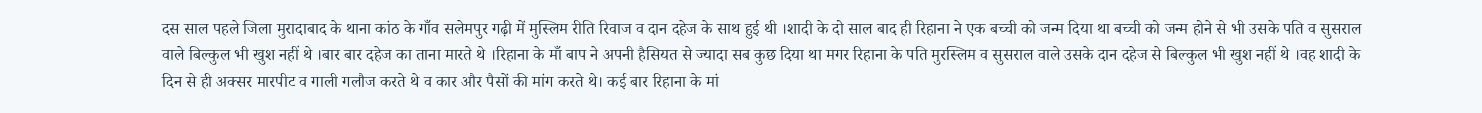दस साल पहले जिला मुरादाबाद के थाना कांठ के गाँव सलेमपुर गढ़ी में मुस्लिम रीति रिवाज व दान दहेज के साथ हुई थी ।शादी के दो साल बाद ही रिहाना ने एक बच्ची को जन्म दिया था बच्ची को जन्म होने से भी उसके पति व सुसराल वाले बिल्कुल भी खुश नहीं थे ।बार बार दहेज का ताना मारते थे ।रिहाना के माँ बाप ने अपनी हैसियत से ज्यादा सब कुछ दिया था मगर रिहाना के पति मुरस्लिम व सुसराल वाले उसके दान दहेज से बिल्कुल भी खुश नहीं थे ।वह शादी के दिन से ही अक्सर मारपीट व गाली गलौज करते थे व कार और पैसों की मांग करते थे। कई बार रिहाना के मां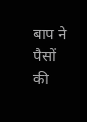बाप ने पैसों की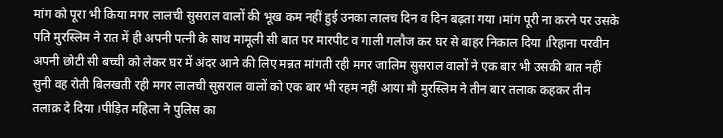मांग को पूरा भी किया मगर लालची सुसराल वालों की भूख कम नहीं हुई उनका लालच दिन व दिन बढ़ता गया ।मांग पूरी ना करने पर उसके पति मुरस्लिम ने रात में ही अपनी पत्नी के साथ मामूली सी बात पर मारपीट व गाली गलौज कर घर से बाहर निकाल दिया ।रिहाना परवीन अपनी छोटी सी बच्ची को लेकर घर में अंदर आने की लिए मन्नत मांगती रही मगर जालिम सुसराल वालों ने एक बार भी उसकी बात नहीं सुनी वह रोती बिलखती रही मगर लालची सुसराल वालों को एक बार भी रहम नहीं आया मौ मुरस्लिम ने तीन बार तलाक कहकर तीन तलाक़ दे दिया ।पीड़ित महिला ने पुलिस का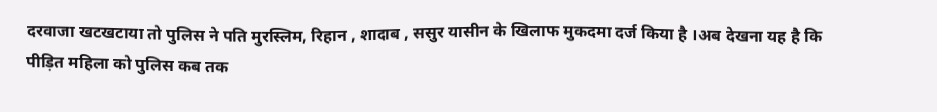दरवाजा खटखटाया तो पुलिस ने पति मुरस्लिम, रिहान , शादाब , ससुर यासीन के खिलाफ मुकदमा दर्ज किया है ।अब देखना यह है कि पीड़ित महिला को पुलिस कब तक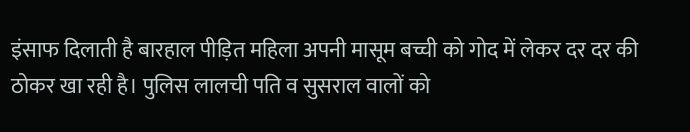इंसाफ दिलाती है बारहाल पीड़ित महिला अपनी मासूम बच्ची को गोद में लेकर दर दर की ठोकर खा रही है। पुलिस लालची पति व सुसराल वालों को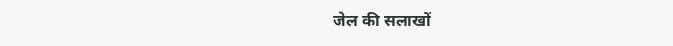जेल की सलाखों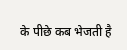के पीछे कब भेजती है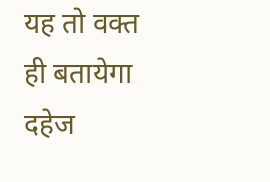यह तो वक्त ही बतायेगा दहेज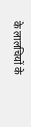के लालचियों के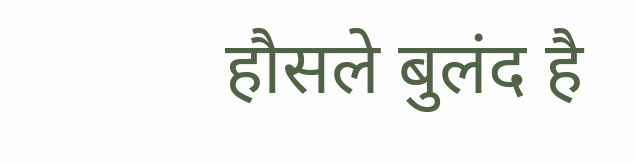हौसले बुलंद है